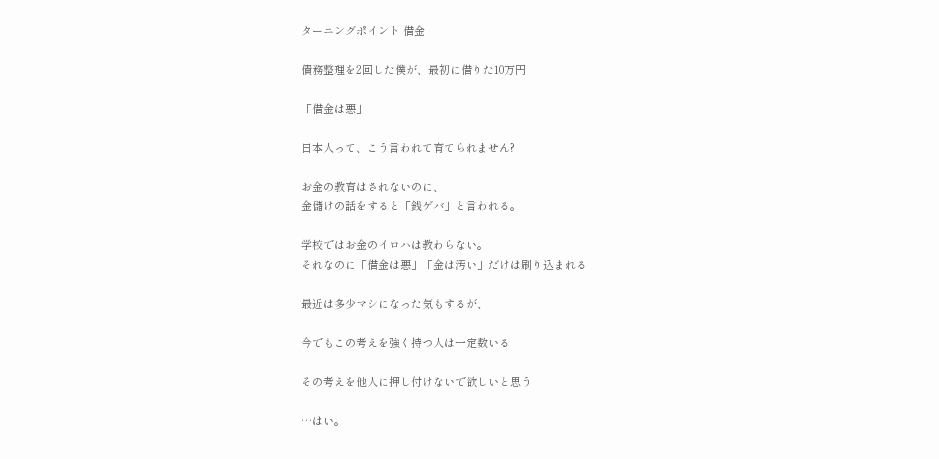ターニングポイント 借金

債務整理を2回した僕が、最初に借りた10万円

「借金は悪」

日本人って、こう言われて育てられません?

お金の教育はされないのに、
金儲けの話をすると「銭ゲバ」と言われる。

学校ではお金のイロハは教わらない。
それなのに「借金は悪」「金は汚い」だけは刷り込まれる

最近は多少マシになった気もするが、

今でもこの考えを強く持つ人は一定数いる

その考えを他人に押し付けないで欲しいと思う

…はい。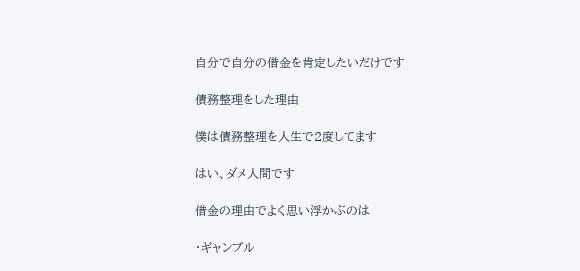自分で自分の借金を肯定したいだけです

債務整理をした理由

僕は債務整理を人生で2度してます

はい、ダメ人間です

借金の理由でよく思い浮かぶのは

・ギャンブル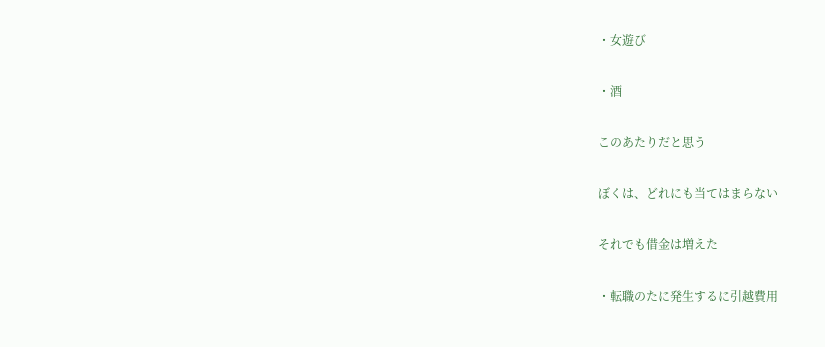・女遊び

・酒

このあたりだと思う

ぼくは、どれにも当てはまらない

それでも借金は増えた

・転職のたに発生するに引越費用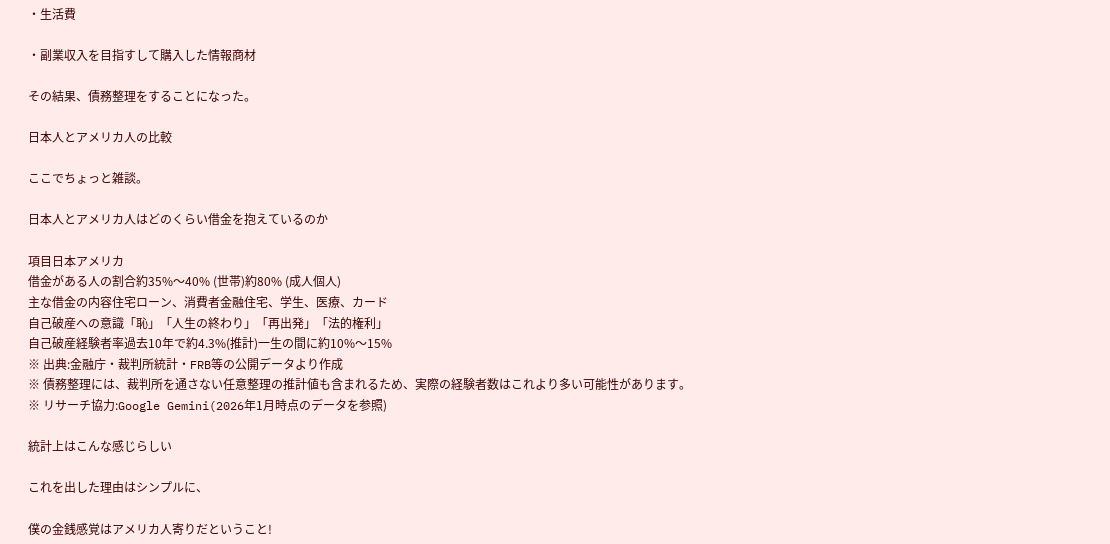・生活費

・副業収入を目指すして購入した情報商材

その結果、債務整理をすることになった。

日本人とアメリカ人の比較

ここでちょっと雑談。

日本人とアメリカ人はどのくらい借金を抱えているのか

項目日本アメリカ
借金がある人の割合約35%〜40% (世帯)約80% (成人個人)
主な借金の内容住宅ローン、消費者金融住宅、学生、医療、カード
自己破産への意識「恥」「人生の終わり」「再出発」「法的権利」
自己破産経験者率過去10年で約4.3%(推計)一生の間に約10%〜15%
※ 出典:金融庁・裁判所統計・FRB等の公開データより作成
※ 債務整理には、裁判所を通さない任意整理の推計値も含まれるため、実際の経験者数はこれより多い可能性があります。
※ リサーチ協力:Google Gemini(2026年1月時点のデータを参照)

統計上はこんな感じらしい

これを出した理由はシンプルに、

僕の金銭感覚はアメリカ人寄りだということ!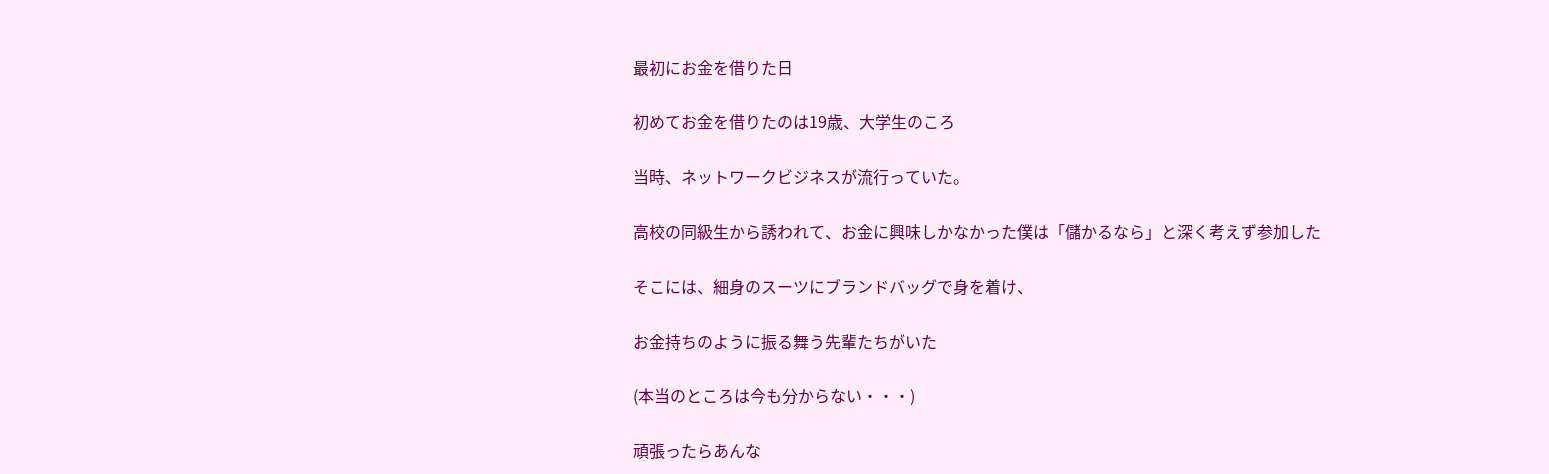最初にお金を借りた日

初めてお金を借りたのは19歳、大学生のころ

当時、ネットワークビジネスが流行っていた。

高校の同級生から誘われて、お金に興味しかなかった僕は「儲かるなら」と深く考えず参加した

そこには、細身のスーツにブランドバッグで身を着け、

お金持ちのように振る舞う先輩たちがいた

(本当のところは今も分からない・・・)

頑張ったらあんな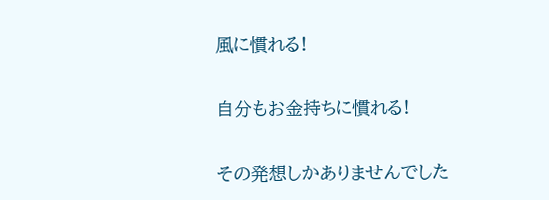風に慣れる!

自分もお金持ちに慣れる!

その発想しかありませんでした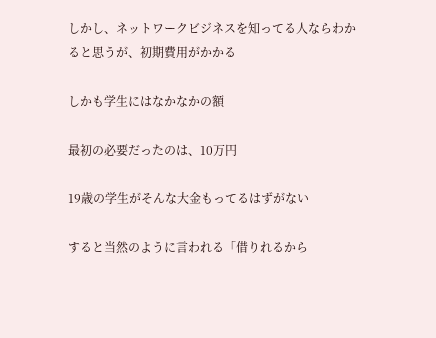しかし、ネットワークビジネスを知ってる人ならわかると思うが、初期費用がかかる

しかも学生にはなかなかの額

最初の必要だったのは、10万円

19歳の学生がそんな大金もってるはずがない

すると当然のように言われる「借りれるから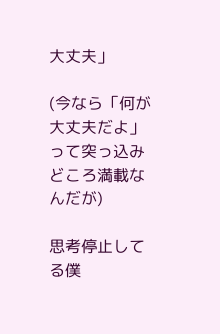大丈夫」

(今なら「何が大丈夫だよ」って突っ込みどころ満載なんだが)

思考停止してる僕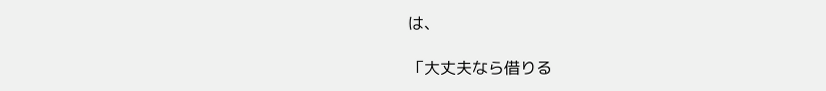は、

「大丈夫なら借りる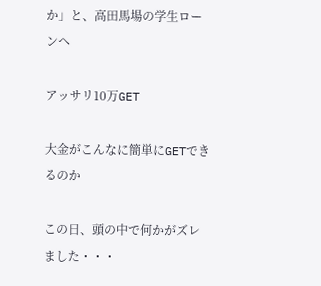か」と、高田馬場の学生ローンへ

アッサリ10万GET

大金がこんなに簡単にGETできるのか

この日、頭の中で何かがズレました・・・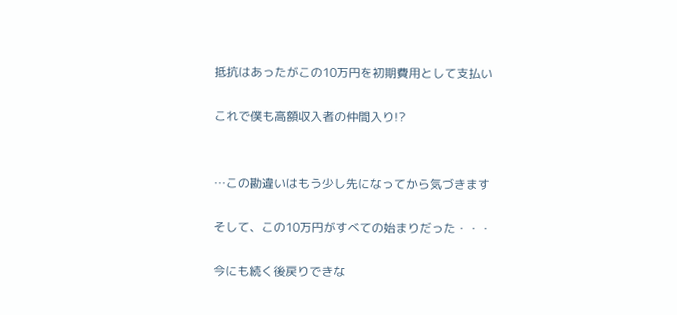抵抗はあったがこの10万円を初期費用として支払い

これで僕も高額収入者の仲間入り!?


…この勘違いはもう少し先になってから気づきます

そして、この10万円がすべての始まりだった・・・

今にも続く後戻りできな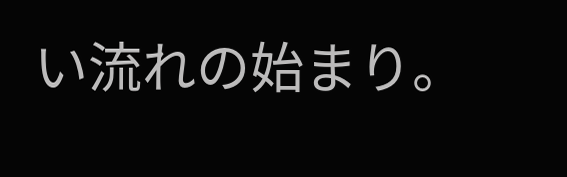い流れの始まり。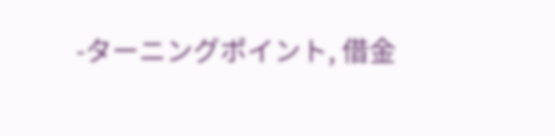-ターニングポイント, 借金